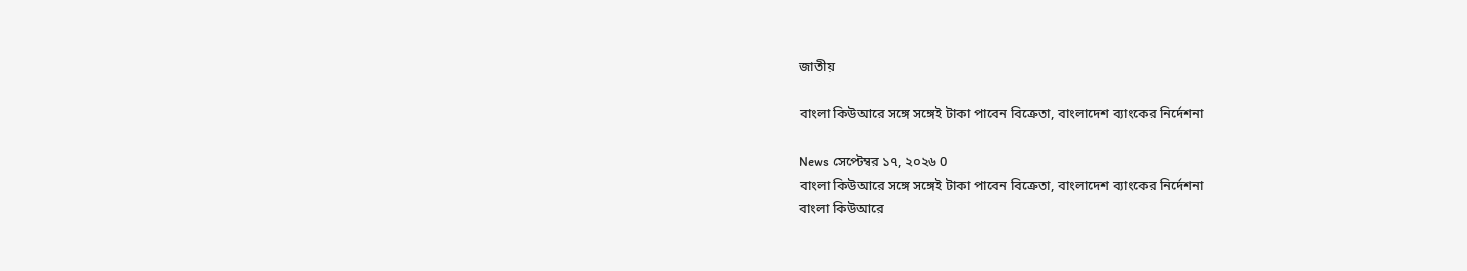জাতীয়

বাংলা কিউআরে সঙ্গে সঙ্গেই টাকা পাবেন বিক্রেতা, বাংলাদেশ ব্যাংকের নির্দেশনা

News সেপ্টেম্বর ১৭, ২০২৬ 0
বাংলা কিউআরে সঙ্গে সঙ্গেই টাকা পাবেন বিক্রেতা, বাংলাদেশ ব্যাংকের নির্দেশনা
বাংলা কিউআরে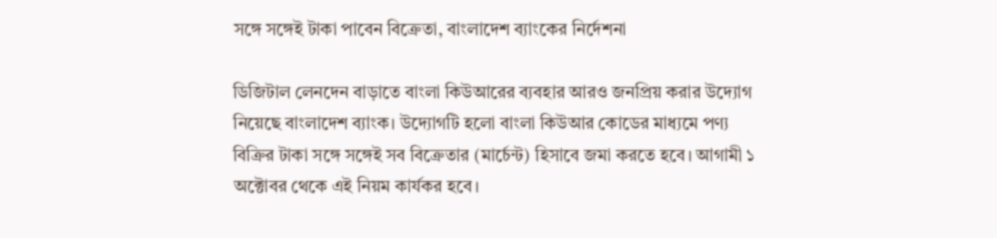সঙ্গে সঙ্গেই টাকা পাবেন বিক্রেতা, বাংলাদেশ ব্যাংকের নির্দেশনা

ডিজিটাল লেনদেন বাড়াতে বাংলা কিউআরের ব্যবহার আরও জনপ্রিয় করার উদ্যোগ নিয়েছে বাংলাদেশ ব্যাংক। উদ্যোগটি হলো বাংলা কিউআর কোডের মাধ্যমে পণ্য বিক্রির টাকা সঙ্গে সঙ্গেই সব বিক্রেতার (মার্চেন্ট) হিসাবে জমা করতে হবে। আগামী ১ অক্টোবর থেকে এই নিয়ম কার্যকর হবে।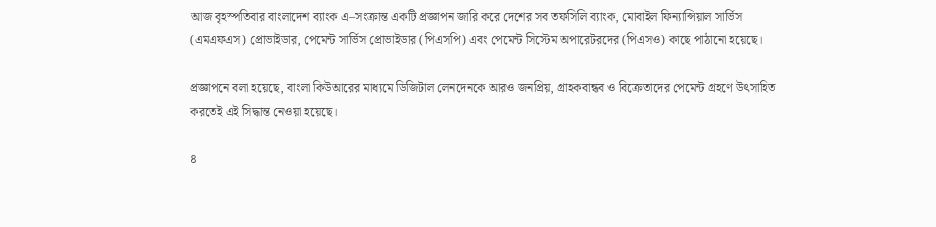আজ বৃহস্পতিবার বাংলাদেশ ব্যাংক এ–সংক্রান্ত একটি প্রজ্ঞাপন জারি করে দেশের সব তফসিলি ব্যাংক, মোবাইল ফিন্যান্সিয়াল সার্ভিস (এমএফএস) প্রোভাইডার, পেমেন্ট সার্ভিস প্রোভাইডার (পিএসপি) এবং পেমেন্ট সিস্টেম অপারেটরদের (পিএসও) কাছে পাঠানো হয়েছে।

প্রজ্ঞাপনে বলা হয়েছে, বাংলা কিউআরের মাধ্যমে ডিজিটাল লেনদেনকে আরও জনপ্রিয়, গ্রাহকবান্ধব ও বিক্রেতাদের পেমেন্ট গ্রহণে উৎসাহিত করতেই এই সিদ্ধান্ত নেওয়া হয়েছে।

৪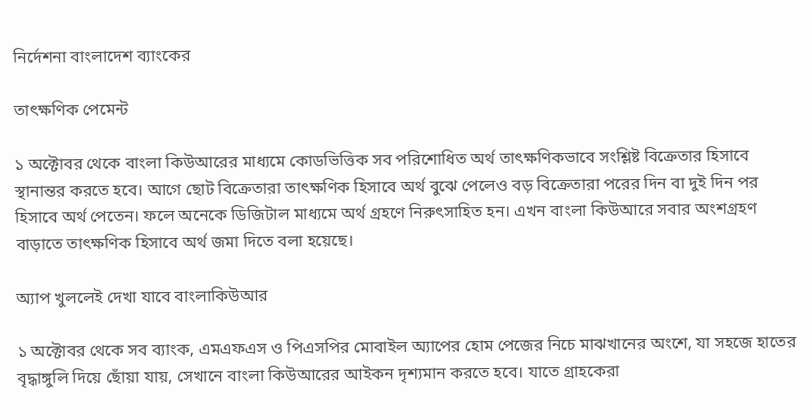নির্দেশনা বাংলাদেশ ব্যাংকের

তাৎক্ষণিক পেমেন্ট

১ অক্টোবর থেকে বাংলা কিউআরের মাধ্যমে কোডভিত্তিক সব পরিশোধিত অর্থ তাৎক্ষণিকভাবে সংশ্লিষ্ট বিক্রেতার হিসাবে স্থানান্তর করতে হবে। আগে ছোট বিক্রেতারা তাৎক্ষণিক হিসাবে অর্থ বুঝে পেলেও বড় বিক্রেতারা পরের দিন বা দুই দিন পর হিসাবে অর্থ পেতেন। ফলে অনেকে ডিজিটাল মাধ্যমে অর্থ গ্রহণে নিরুৎসাহিত হন। এখন বাংলা কিউআরে সবার অংশগ্রহণ বাড়াতে তাৎক্ষণিক হিসাবে অর্থ জমা দিতে বলা হয়েছে।

অ্যাপ খুললেই দেখা যাবে বাংলাকিউআর

১ অক্টোবর থেকে সব ব্যাংক, এমএফএস ও পিএসপির মোবাইল অ্যাপের হোম পেজের নিচে মাঝখানের অংশে, যা সহজে হাতের বৃদ্ধাঙ্গুলি দিয়ে ছোঁয়া যায়, সেখানে বাংলা কিউআরের আইকন দৃশ্যমান করতে হবে। যাতে গ্রাহকেরা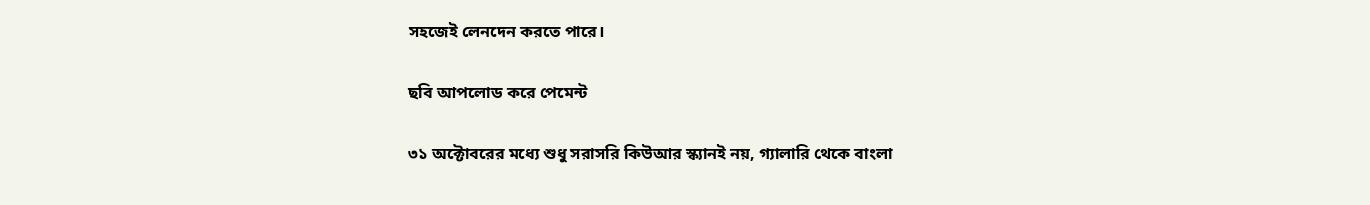সহজেই লেনদেন করতে পারে।

ছবি আপলোড করে পেমেন্ট

৩১ অক্টোবরের মধ্যে শুধু সরাসরি কিউআর স্ক্যানই নয়, গ্যালারি থেকে বাংলা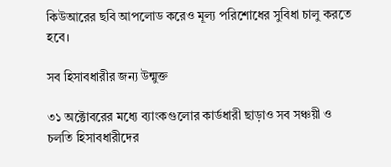কিউআরের ছবি আপলোড করেও মূল্য পরিশোধের সুবিধা চালু করতে হবে।

সব হিসাবধারীর জন্য উন্মুক্ত

৩১ অক্টোবরের মধ্যে ব্যাংকগুলোর কার্ডধারী ছাড়াও সব সঞ্চয়ী ও চলতি হিসাবধারীদের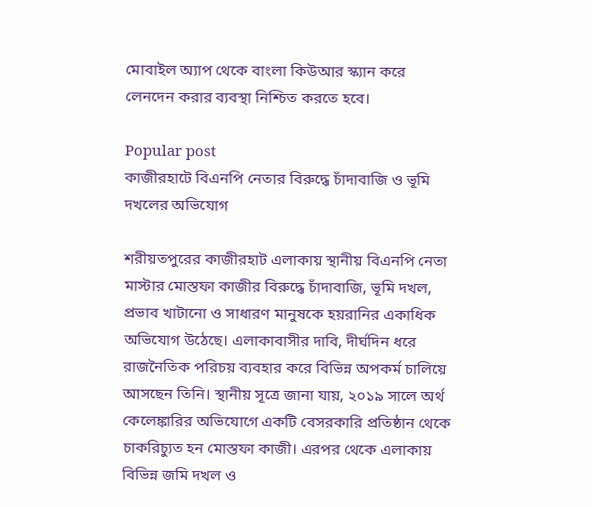মোবাইল অ্যাপ থেকে বাংলা কিউআর স্ক্যান করে লেনদেন করার ব্যবস্থা নিশ্চিত করতে হবে।

Popular post
কাজীরহাটে বিএনপি নেতার বিরুদ্ধে চাঁদাবাজি ও ভূমি দখলের অভিযোগ

শরীয়তপুরের কাজীরহাট এলাকায় স্থানীয় বিএনপি নেতা মাস্টার মোস্তফা কাজীর বিরুদ্ধে চাঁদাবাজি, ভূমি দখল, প্রভাব খাটানো ও সাধারণ মানুষকে হয়রানির একাধিক অভিযোগ উঠেছে। এলাকাবাসীর দাবি, দীর্ঘদিন ধরে রাজনৈতিক পরিচয় ব্যবহার করে বিভিন্ন অপকর্ম চালিয়ে আসছেন তিনি। স্থানীয় সূত্রে জানা যায়, ২০১৯ সালে অর্থ কেলেঙ্কারির অভিযোগে একটি বেসরকারি প্রতিষ্ঠান থেকে চাকরিচ্যুত হন মোস্তফা কাজী। এরপর থেকে এলাকায় বিভিন্ন জমি দখল ও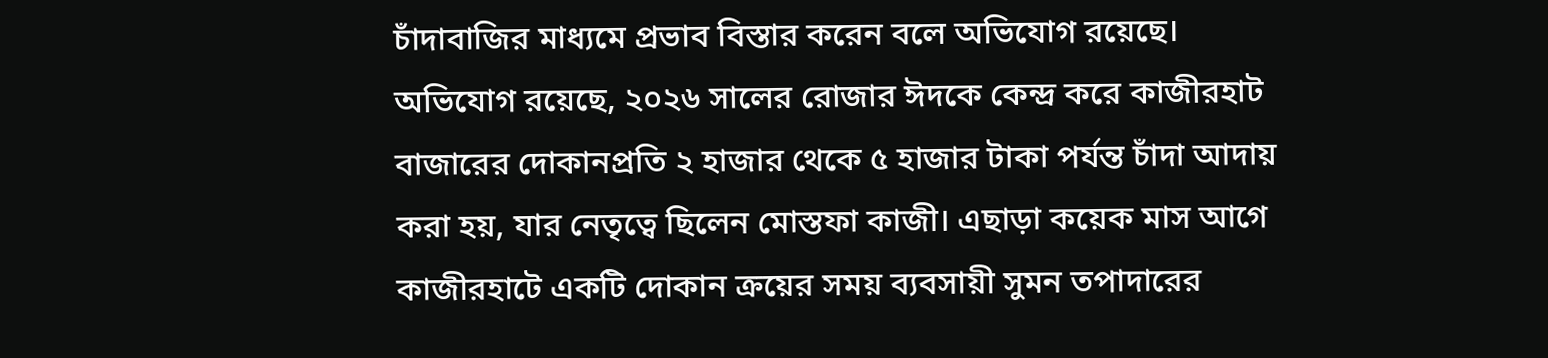চাঁদাবাজির মাধ্যমে প্রভাব বিস্তার করেন বলে অভিযোগ রয়েছে। অভিযোগ রয়েছে, ২০২৬ সালের রোজার ঈদকে কেন্দ্র করে কাজীরহাট বাজারের দোকানপ্রতি ২ হাজার থেকে ৫ হাজার টাকা পর্যন্ত চাঁদা আদায় করা হয়, যার নেতৃত্বে ছিলেন মোস্তফা কাজী। এছাড়া কয়েক মাস আগে কাজীরহাটে একটি দোকান ক্রয়ের সময় ব্যবসায়ী সুমন তপাদারের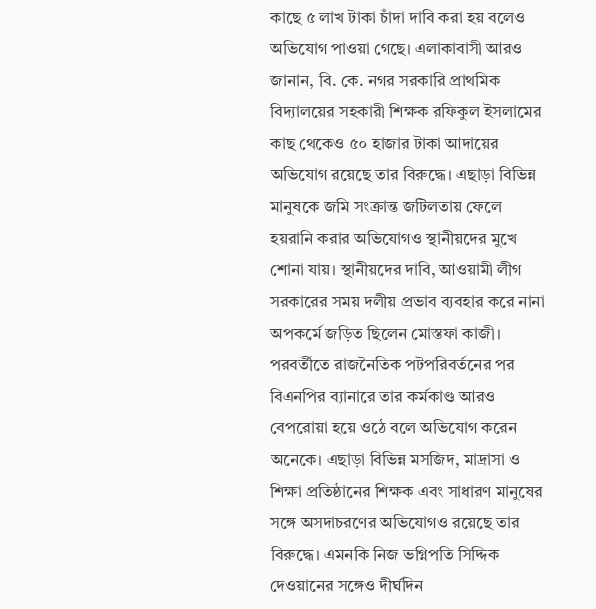কাছে ৫ লাখ টাকা চাঁদা দাবি করা হয় বলেও অভিযোগ পাওয়া গেছে। এলাকাবাসী আরও জানান, বি. কে. নগর সরকারি প্রাথমিক বিদ্যালয়ের সহকারী শিক্ষক রফিকুল ইসলামের কাছ থেকেও ৫০ হাজার টাকা আদায়ের অভিযোগ রয়েছে তার বিরুদ্ধে। এছাড়া বিভিন্ন মানুষকে জমি সংক্রান্ত জটিলতায় ফেলে হয়রানি করার অভিযোগও স্থানীয়দের মুখে শোনা যায়। স্থানীয়দের দাবি, আওয়ামী লীগ সরকারের সময় দলীয় প্রভাব ব্যবহার করে নানা অপকর্মে জড়িত ছিলেন মোস্তফা কাজী। পরবর্তীতে রাজনৈতিক পটপরিবর্তনের পর বিএনপির ব্যানারে তার কর্মকাণ্ড আরও বেপরোয়া হয়ে ওঠে বলে অভিযোগ করেন অনেকে। এছাড়া বিভিন্ন মসজিদ, মাদ্রাসা ও শিক্ষা প্রতিষ্ঠানের শিক্ষক এবং সাধারণ মানুষের সঙ্গে অসদাচরণের অভিযোগও রয়েছে তার বিরুদ্ধে। এমনকি নিজ ভগ্নিপতি সিদ্দিক দেওয়ানের সঙ্গেও দীর্ঘদিন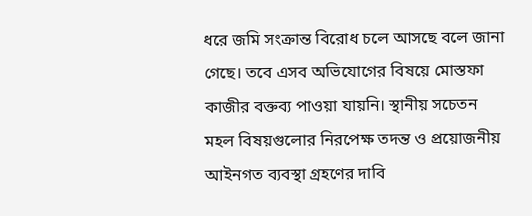ধরে জমি সংক্রান্ত বিরোধ চলে আসছে বলে জানা গেছে। তবে এসব অভিযোগের বিষয়ে মোস্তফা কাজীর বক্তব্য পাওয়া যায়নি। স্থানীয় সচেতন মহল বিষয়গুলোর নিরপেক্ষ তদন্ত ও প্রয়োজনীয় আইনগত ব্যবস্থা গ্রহণের দাবি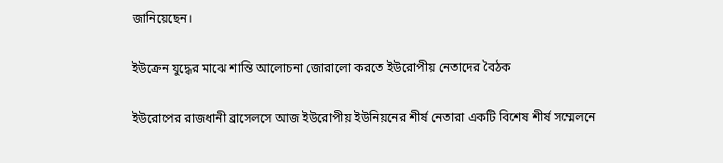জানিয়েছেন।

ইউক্রেন যুদ্ধের মাঝে শান্তি আলোচনা জোরালো করতে ইউরোপীয় নেতাদের বৈঠক

ইউরোপের রাজধানী ব্রাসেলসে আজ ইউরোপীয় ইউনিয়নের শীর্ষ নেতারা একটি বিশেষ শীর্ষ সম্মেলনে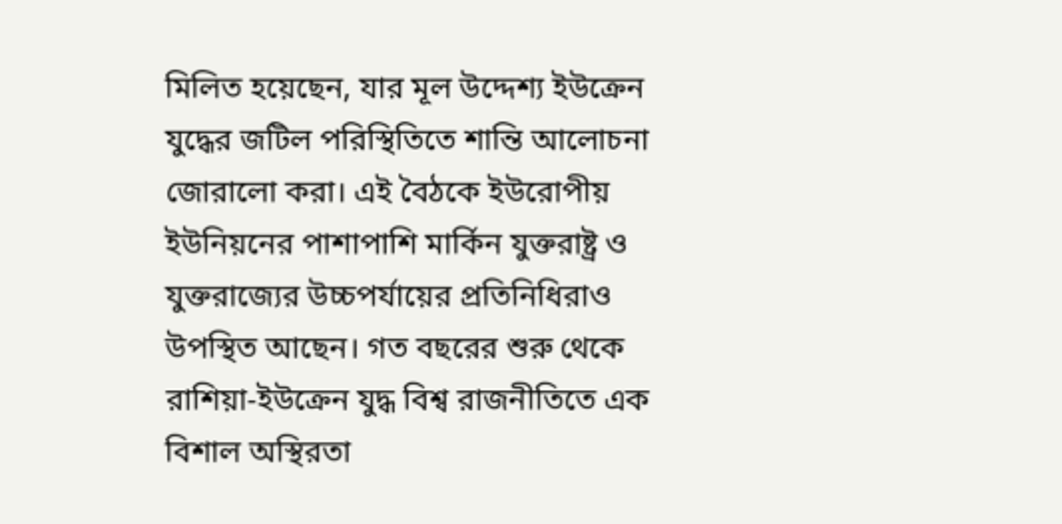মিলিত হয়েছেন, যার মূল উদ্দেশ্য ইউক্রেন যুদ্ধের জটিল পরিস্থিতিতে শান্তি আলোচনা জোরালো করা। এই বৈঠকে ইউরোপীয় ইউনিয়নের পাশাপাশি মার্কিন যুক্তরাষ্ট্র ও যুক্তরাজ্যের উচ্চপর্যায়ের প্রতিনিধিরাও উপস্থিত আছেন। গত বছরের শুরু থেকে রাশিয়া-ইউক্রেন যুদ্ধ বিশ্ব রাজনীতিতে এক বিশাল অস্থিরতা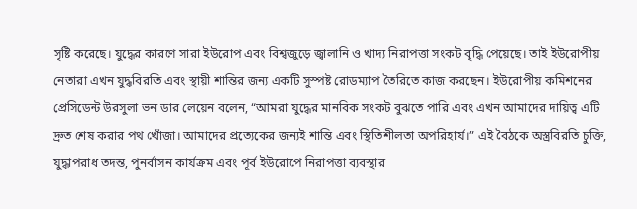সৃষ্টি করেছে। যুদ্ধের কারণে সারা ইউরোপ এবং বিশ্বজুড়ে জ্বালানি ও খাদ্য নিরাপত্তা সংকট বৃদ্ধি পেয়েছে। তাই ইউরোপীয় নেতারা এখন যুদ্ধবিরতি এবং স্থায়ী শান্তির জন্য একটি সুস্পষ্ট রোডম্যাপ তৈরিতে কাজ করছেন। ইউরোপীয় কমিশনের প্রেসিডেন্ট উরসুলা ভন ডার লেয়েন বলেন, “আমরা যুদ্ধের মানবিক সংকট বুঝতে পারি এবং এখন আমাদের দায়িত্ব এটি দ্রুত শেষ করার পথ খোঁজা। আমাদের প্রত্যেকের জন্যই শান্তি এবং স্থিতিশীলতা অপরিহার্য।” এই বৈঠকে অস্ত্রবিরতি চুক্তি, যুদ্ধাপরাধ তদন্ত, পুনর্বাসন কার্যক্রম এবং পূর্ব ইউরোপে নিরাপত্তা ব্যবস্থার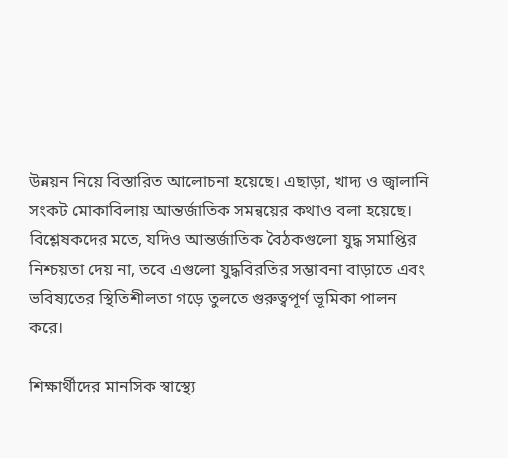উন্নয়ন নিয়ে বিস্তারিত আলোচনা হয়েছে। এছাড়া, খাদ্য ও জ্বালানি সংকট মোকাবিলায় আন্তর্জাতিক সমন্বয়ের কথাও বলা হয়েছে। বিশ্লেষকদের মতে, যদিও আন্তর্জাতিক বৈঠকগুলো যুদ্ধ সমাপ্তির নিশ্চয়তা দেয় না, তবে এগুলো যুদ্ধবিরতির সম্ভাবনা বাড়াতে এবং ভবিষ্যতের স্থিতিশীলতা গড়ে তুলতে গুরুত্বপূর্ণ ভূমিকা পালন করে।

শিক্ষার্থীদের মানসিক স্বাস্থ্যে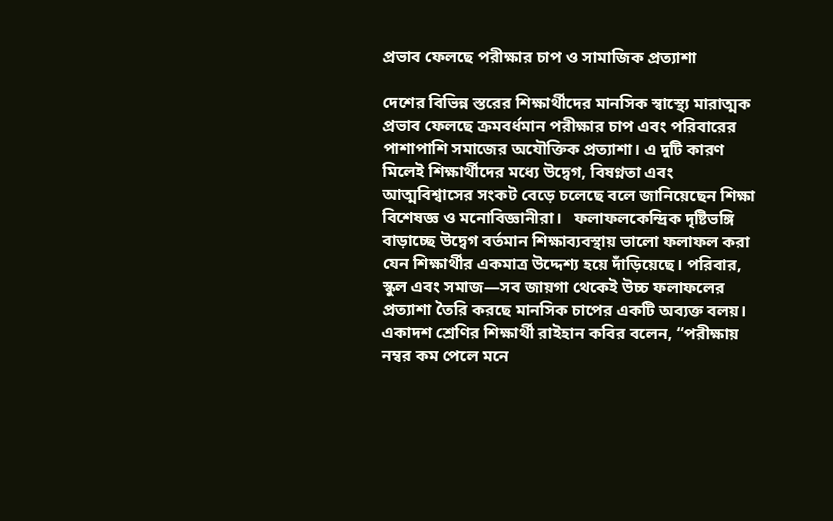প্রভাব ফেলছে পরীক্ষার চাপ ও সামাজিক প্রত্যাশা

দেশের বিভিন্ন স্তরের শিক্ষার্থীদের মানসিক স্বাস্থ্যে মারাত্মক প্রভাব ফেলছে ক্রমবর্ধমান পরীক্ষার চাপ এবং পরিবারের পাশাপাশি সমাজের অযৌক্তিক প্রত্যাশা। এ দুটি কারণ মিলেই শিক্ষার্থীদের মধ্যে উদ্বেগ, বিষণ্নতা এবং আত্মবিশ্বাসের সংকট বেড়ে চলেছে বলে জানিয়েছেন শিক্ষা বিশেষজ্ঞ ও মনোবিজ্ঞানীরা।   ফলাফলকেন্দ্রিক দৃষ্টিভঙ্গি বাড়াচ্ছে উদ্বেগ বর্তমান শিক্ষাব্যবস্থায় ভালো ফলাফল করা যেন শিক্ষার্থীর একমাত্র উদ্দেশ্য হয়ে দাঁড়িয়েছে। পরিবার, স্কুল এবং সমাজ—সব জায়গা থেকেই উচ্চ ফলাফলের প্রত্যাশা তৈরি করছে মানসিক চাপের একটি অব্যক্ত বলয়। একাদশ শ্রেণির শিক্ষার্থী রাইহান কবির বলেন, “পরীক্ষায় নম্বর কম পেলে মনে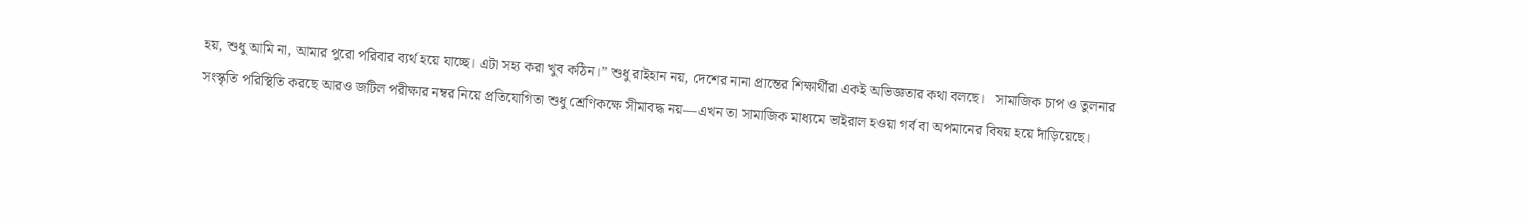হয়, শুধু আমি না, আমার পুরো পরিবার ব্যর্থ হয়ে যাচ্ছে। এটা সহ্য করা খুব কঠিন।” শুধু রাইহান নয়, দেশের নানা প্রান্তের শিক্ষার্থীরা একই অভিজ্ঞতার কথা বলছে।   সামাজিক চাপ ও তুলনার সংস্কৃতি পরিস্থিতি করছে আরও জটিল পরীক্ষার নম্বর নিয়ে প্রতিযোগিতা শুধু শ্রেণিকক্ষে সীমাবদ্ধ নয়—এখন তা সামাজিক মাধ্যমে ভাইরাল হওয়া গর্ব বা অপমানের বিষয় হয়ে দাঁড়িয়েছে।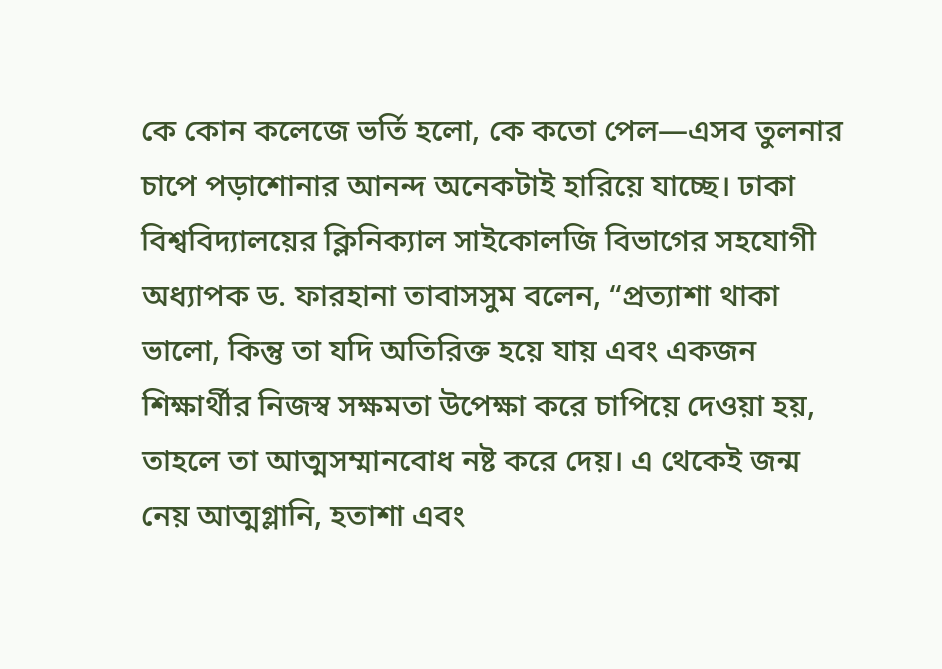কে কোন কলেজে ভর্তি হলো, কে কতো পেল—এসব তুলনার চাপে পড়াশোনার আনন্দ অনেকটাই হারিয়ে যাচ্ছে। ঢাকা বিশ্ববিদ্যালয়ের ক্লিনিক্যাল সাইকোলজি বিভাগের সহযোগী অধ্যাপক ড. ফারহানা তাবাসসুম বলেন, “প্রত্যাশা থাকা ভালো, কিন্তু তা যদি অতিরিক্ত হয়ে যায় এবং একজন শিক্ষার্থীর নিজস্ব সক্ষমতা উপেক্ষা করে চাপিয়ে দেওয়া হয়, তাহলে তা আত্মসম্মানবোধ নষ্ট করে দেয়। এ থেকেই জন্ম নেয় আত্মগ্লানি, হতাশা এবং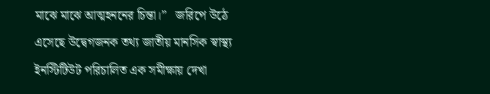মাঝে মাঝে আত্মহননের চিন্তা।”   জরিপে উঠে এসেছে উদ্বেগজনক তথ্য জাতীয় মানসিক স্বাস্থ্য ইনস্টিটিউট পরিচালিত এক সমীক্ষায় দেখা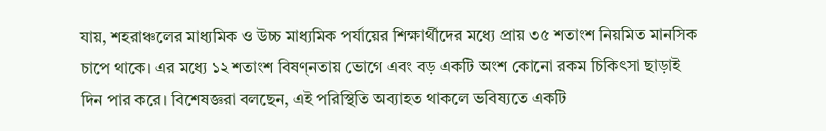যায়, শহরাঞ্চলের মাধ্যমিক ও উচ্চ মাধ্যমিক পর্যায়ের শিক্ষার্থীদের মধ্যে প্রায় ৩৫ শতাংশ নিয়মিত মানসিক চাপে থাকে। এর মধ্যে ১২ শতাংশ বিষণ্নতায় ভোগে এবং বড় একটি অংশ কোনো রকম চিকিৎসা ছাড়াই দিন পার করে। বিশেষজ্ঞরা বলছেন, এই পরিস্থিতি অব্যাহত থাকলে ভবিষ্যতে একটি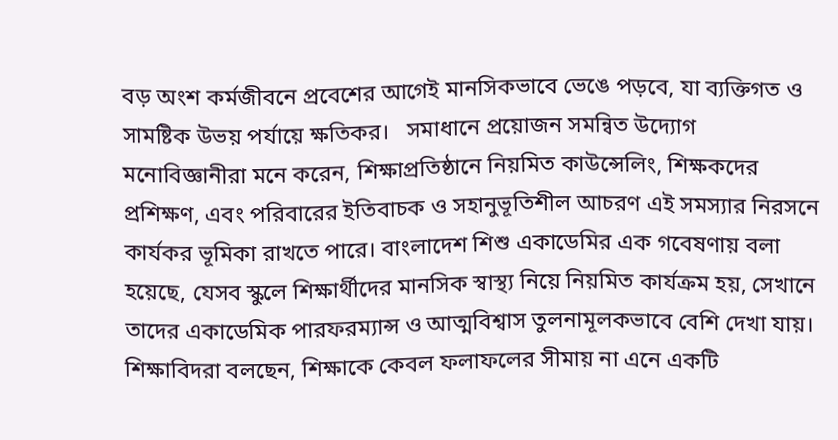বড় অংশ কর্মজীবনে প্রবেশের আগেই মানসিকভাবে ভেঙে পড়বে, যা ব্যক্তিগত ও সামষ্টিক উভয় পর্যায়ে ক্ষতিকর।   সমাধানে প্রয়োজন সমন্বিত উদ্যোগ মনোবিজ্ঞানীরা মনে করেন, শিক্ষাপ্রতিষ্ঠানে নিয়মিত কাউন্সেলিং, শিক্ষকদের প্রশিক্ষণ, এবং পরিবারের ইতিবাচক ও সহানুভূতিশীল আচরণ এই সমস্যার নিরসনে কার্যকর ভূমিকা রাখতে পারে। বাংলাদেশ শিশু একাডেমির এক গবেষণায় বলা হয়েছে, যেসব স্কুলে শিক্ষার্থীদের মানসিক স্বাস্থ্য নিয়ে নিয়মিত কার্যক্রম হয়, সেখানে তাদের একাডেমিক পারফরম্যান্স ও আত্মবিশ্বাস তুলনামূলকভাবে বেশি দেখা যায়। শিক্ষাবিদরা বলছেন, শিক্ষাকে কেবল ফলাফলের সীমায় না এনে একটি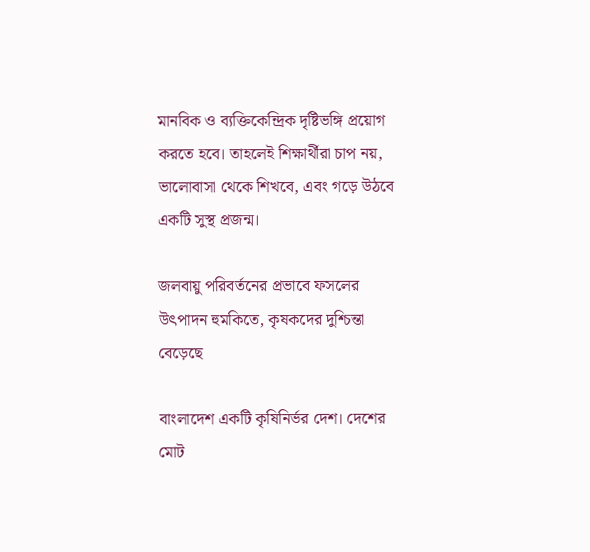মানবিক ও ব্যক্তিকেন্দ্রিক দৃষ্টিভঙ্গি প্রয়োগ করতে হবে। তাহলেই শিক্ষার্থীরা চাপ নয়, ভালোবাসা থেকে শিখবে, এবং গড়ে উঠবে একটি সুস্থ প্রজন্ম।

জলবায়ু পরিবর্তনের প্রভাবে ফসলের উৎপাদন হুমকিতে, কৃষকদের দুশ্চিন্তা বেড়েছে

বাংলাদেশ একটি কৃষিনির্ভর দেশ। দেশের মোট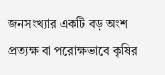জনসংখ্যার একটি বড় অংশ প্রত্যক্ষ বা পরোক্ষভাবে কৃষির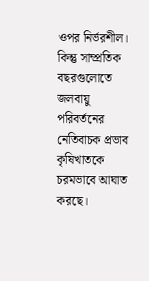ওপর নির্ভরশীল। কিন্তু সাম্প্রতিক বছরগুলোতে জলবায়ু পরিবর্তনের নেতিবাচক প্রভাব কৃষিখাতকে চরমভাবে আঘাত করছে।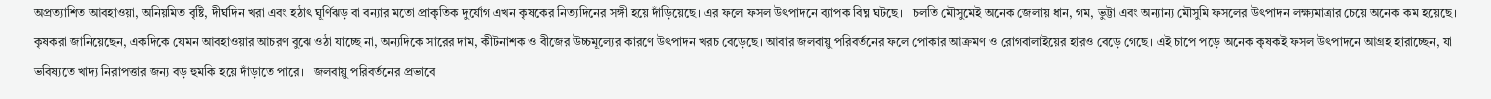অপ্রত্যাশিত আবহাওয়া, অনিয়মিত বৃষ্টি, দীর্ঘদিন খরা এবং হঠাৎ ঘূর্ণিঝড় বা বন্যার মতো প্রাকৃতিক দুর্যোগ এখন কৃষকের নিত্যদিনের সঙ্গী হয়ে দাঁড়িয়েছে। এর ফলে ফসল উৎপাদনে ব্যাপক বিঘ্ন ঘটছে।   চলতি মৌসুমেই অনেক জেলায় ধান, গম, ভুট্টা এবং অন্যান্য মৌসুমি ফসলের উৎপাদন লক্ষ্যমাত্রার চেয়ে অনেক কম হয়েছে। কৃষকরা জানিয়েছেন, একদিকে যেমন আবহাওয়ার আচরণ বুঝে ওঠা যাচ্ছে না, অন্যদিকে সারের দাম, কীটনাশক ও বীজের উচ্চমূল্যের কারণে উৎপাদন খরচ বেড়েছে। আবার জলবায়ু পরিবর্তনের ফলে পোকার আক্রমণ ও রোগবালাইয়ের হারও বেড়ে গেছে। এই চাপে পড়ে অনেক কৃষকই ফসল উৎপাদনে আগ্রহ হারাচ্ছেন, যা ভবিষ্যতে খাদ্য নিরাপত্তার জন্য বড় হুমকি হয়ে দাঁড়াতে পারে।   জলবায়ু পরিবর্তনের প্রভাবে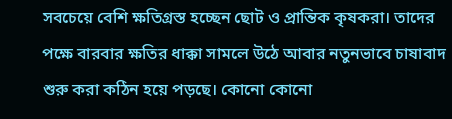সবচেয়ে বেশি ক্ষতিগ্রস্ত হচ্ছেন ছোট ও প্রান্তিক কৃষকরা। তাদের পক্ষে বারবার ক্ষতির ধাক্কা সামলে উঠে আবার নতুনভাবে চাষাবাদ শুরু করা কঠিন হয়ে পড়ছে। কোনো কোনো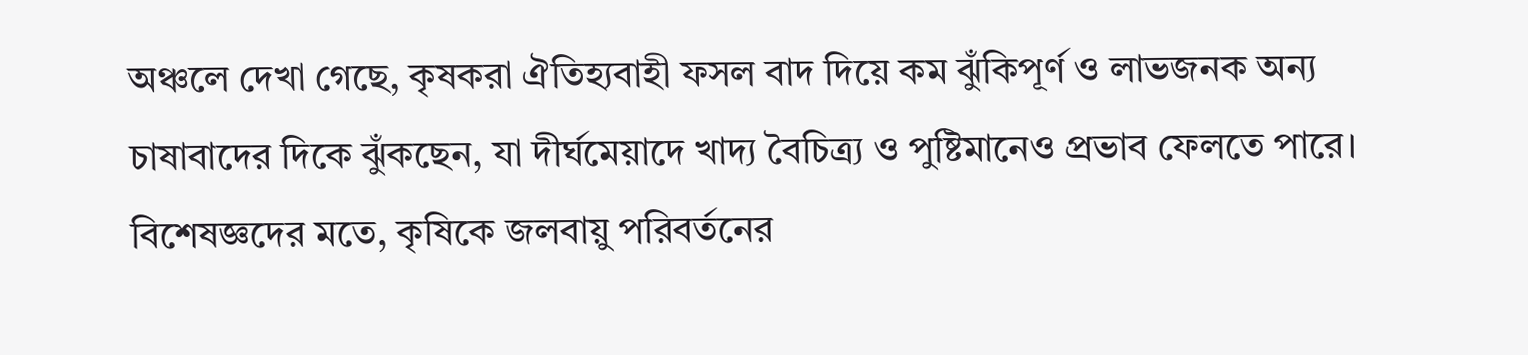অঞ্চলে দেখা গেছে, কৃষকরা ঐতিহ্যবাহী ফসল বাদ দিয়ে কম ঝুঁকিপূর্ণ ও লাভজনক অন্য চাষাবাদের দিকে ঝুঁকছেন, যা দীর্ঘমেয়াদে খাদ্য বৈচিত্র্য ও পুষ্টিমানেও প্রভাব ফেলতে পারে।   বিশেষজ্ঞদের মতে, কৃষিকে জলবায়ু পরিবর্তনের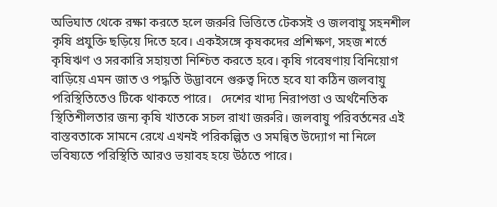অভিঘাত থেকে রক্ষা করতে হলে জরুরি ভিত্তিতে টেকসই ও জলবায়ু সহনশীল কৃষি প্রযুক্তি ছড়িয়ে দিতে হবে। একইসঙ্গে কৃষকদের প্রশিক্ষণ, সহজ শর্তে কৃষিঋণ ও সরকারি সহায়তা নিশ্চিত করতে হবে। কৃষি গবেষণায় বিনিয়োগ বাড়িয়ে এমন জাত ও পদ্ধতি উদ্ভাবনে গুরুত্ব দিতে হবে যা কঠিন জলবায়ু পরিস্থিতিতেও টিকে থাকতে পারে।   দেশের খাদ্য নিরাপত্তা ও অর্থনৈতিক স্থিতিশীলতার জন্য কৃষি খাতকে সচল রাখা জরুরি। জলবায়ু পরিবর্তনের এই বাস্তবতাকে সামনে রেখে এখনই পরিকল্পিত ও সমন্বিত উদ্যোগ না নিলে ভবিষ্যতে পরিস্থিতি আরও ভয়াবহ হয়ে উঠতে পারে।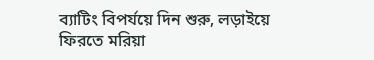ব্যাটিং বিপর্যয়ে দিন শুরু, লড়াইয়ে ফিরতে মরিয়া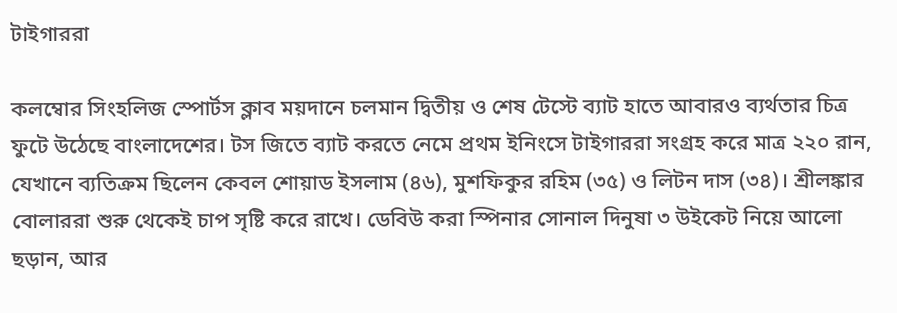টাইগাররা

কলম্বোর সিংহলিজ স্পোর্টস ক্লাব ময়দানে চলমান দ্বিতীয় ও শেষ টেস্টে ব্যাট হাতে আবারও ব্যর্থতার চিত্র ফুটে উঠেছে বাংলাদেশের। টস জিতে ব্যাট করতে নেমে প্রথম ইনিংসে টাইগাররা সংগ্রহ করে মাত্র ২২০ রান, যেখানে ব্যতিক্রম ছিলেন কেবল শোয়াড ইসলাম (৪৬), মুশফিকুর রহিম (৩৫) ও লিটন দাস (৩৪)। শ্রীলঙ্কার বোলাররা শুরু থেকেই চাপ সৃষ্টি করে রাখে। ডেবিউ করা স্পিনার সোনাল দিনুষা ৩ উইকেট নিয়ে আলো ছড়ান, আর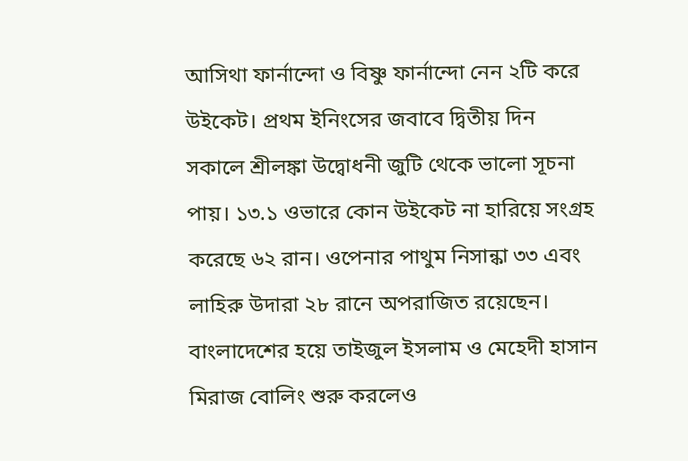আসিথা ফার্নান্দো ও বিষ্ণু ফার্নান্দো নেন ২টি করে উইকেট। প্রথম ইনিংসের জবাবে দ্বিতীয় দিন সকালে শ্রীলঙ্কা উদ্বোধনী জুটি থেকে ভালো সূচনা পায়। ১৩.১ ওভারে কোন উইকেট না হারিয়ে সংগ্রহ করেছে ৬২ রান। ওপেনার পাথুম নিসান্কা ৩৩ এবং লাহিরু উদারা ২৮ রানে অপরাজিত রয়েছেন। বাংলাদেশের হয়ে তাইজুল ইসলাম ও মেহেদী হাসান মিরাজ বোলিং শুরু করলেও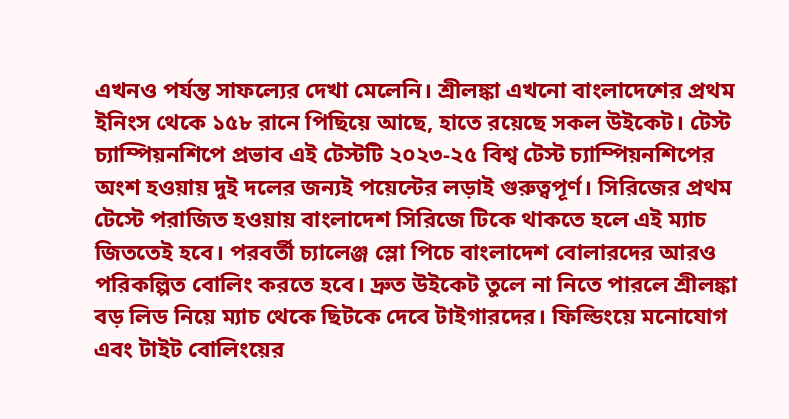এখনও পর্যন্ত সাফল্যের দেখা মেলেনি। শ্রীলঙ্কা এখনো বাংলাদেশের প্রথম ইনিংস থেকে ১৫৮ রানে পিছিয়ে আছে, হাতে রয়েছে সকল উইকেট। টেস্ট চ্যাম্পিয়নশিপে প্রভাব এই টেস্টটি ২০২৩-২৫ বিশ্ব টেস্ট চ্যাম্পিয়নশিপের অংশ হওয়ায় দুই দলের জন্যই পয়েন্টের লড়াই গুরুত্বপূর্ণ। সিরিজের প্রথম টেস্টে পরাজিত হওয়ায় বাংলাদেশ সিরিজে টিকে থাকতে হলে এই ম্যাচ জিততেই হবে। পরবর্তী চ্যালেঞ্জ স্লো পিচে বাংলাদেশ বোলারদের আরও পরিকল্পিত বোলিং করতে হবে। দ্রুত উইকেট তুলে না নিতে পারলে শ্রীলঙ্কা বড় লিড নিয়ে ম্যাচ থেকে ছিটকে দেবে টাইগারদের। ফিল্ডিংয়ে মনোযোগ এবং টাইট বোলিংয়ের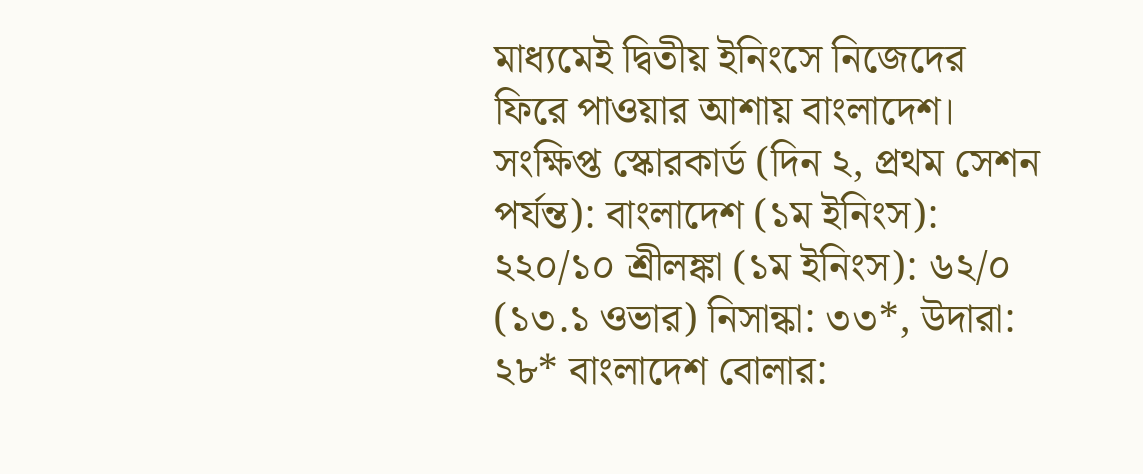মাধ্যমেই দ্বিতীয় ইনিংসে নিজেদের ফিরে পাওয়ার আশায় বাংলাদেশ। সংক্ষিপ্ত স্কোরকার্ড (দিন ২, প্রথম সেশন পর্যন্ত): বাংলাদেশ (১ম ইনিংস): ২২০/১০ শ্রীলঙ্কা (১ম ইনিংস): ৬২/০ (১৩.১ ওভার) নিসান্কা: ৩৩*, উদারা: ২৮* বাংলাদেশ বোলার: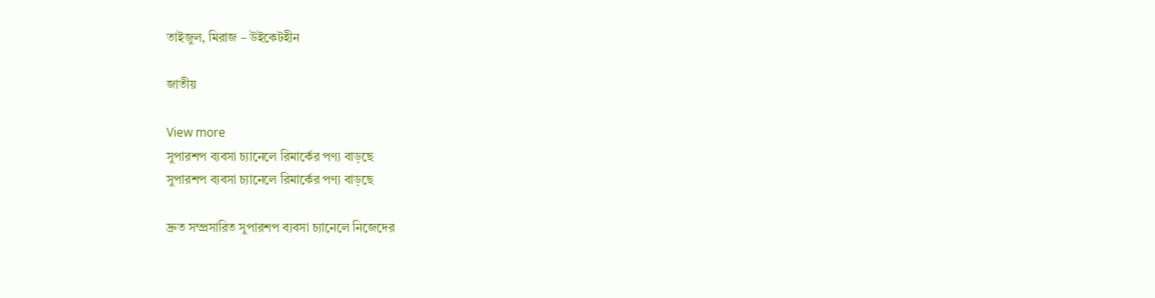তাইজুল, মিরাজ – উইকেটহীন

জাতীয়

View more
সুপারশপ ব্যবসা চ্যানেলে রিমার্কের পণ্য বাড়ছে
সুপারশপ ব্যবসা চ্যানেলে রিমার্কের পণ্য বাড়ছে

দ্রুত সম্প্রসারিত সুপারশপ ব্যবসা চ্যানেলে নিজেদের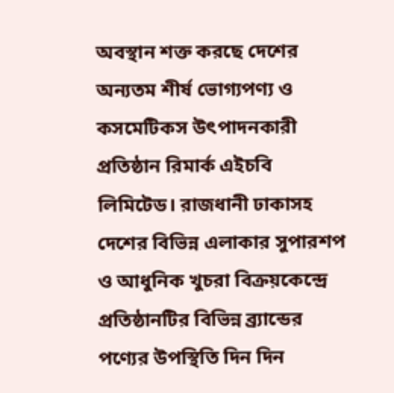অবস্থান শক্ত করছে দেশের অন্যতম শীর্ষ ভোগ্যপণ্য ও কসমেটিকস উৎপাদনকারী প্রতিষ্ঠান রিমার্ক এইচবি লিমিটেড। রাজধানী ঢাকাসহ দেশের বিভিন্ন এলাকার সুপারশপ ও আধুনিক খুচরা বিক্রয়কেন্দ্রে প্রতিষ্ঠানটির বিভিন্ন ব্র্যান্ডের পণ্যের উপস্থিতি দিন দিন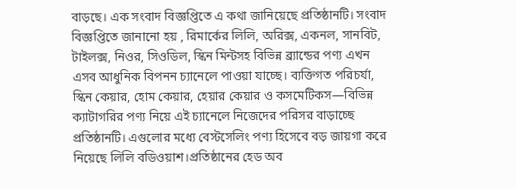বাড়ছে। এক সংবাদ বিজ্ঞপ্তিতে এ কথা জানিয়েছে প্রতিষ্ঠানটি। সংবাদ বিজ্ঞপ্তিতে জানানো হয় , রিমার্কের লিলি, অরিক্স, একনল, সানবিট, টাইলক্স, নিওর, সিওডিল, স্কিন মিন্টসহ বিভিন্ন ব্র্যান্ডের পণ্য এখন এসব আধুনিক বিপনন চ্যানেলে পাওয়া যাচ্ছে। ব্যক্তিগত পরিচর্যা, স্কিন কেয়ার, হোম কেয়ার, হেয়ার কেয়ার ও কসমেটিকস—বিভিন্ন ক্যাটাগরির পণ্য নিয়ে এই চ্যানেলে নিজেদের পরিসর বাড়াচ্ছে প্রতিষ্ঠানটি। এগুলোর মধ্যে বেস্টসেলিং পণ্য হিসেবে বড় জায়গা করে নিয়েছে লিলি বডিওয়াশ।প্রতিষ্ঠানের হেড অব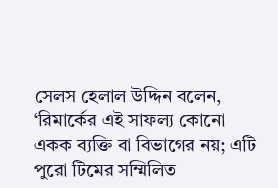সেলস হেলাল উদ্দিন বলেন, ‘রিমার্কের এই সাফল্য কোনো একক ব্যক্তি বা বিভাগের নয়; এটি পুরো টিমের সম্মিলিত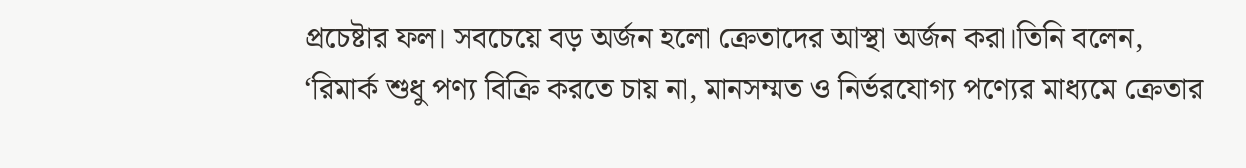প্রচেষ্টার ফল। সবচেয়ে বড় অর্জন হলো ক্রেতাদের আস্থা অর্জন করা।তিনি বলেন, ‘রিমার্ক শুধু পণ্য বিক্রি করতে চায় না, মানসম্মত ও নির্ভরযোগ্য পণ্যের মাধ্যমে ক্রেতার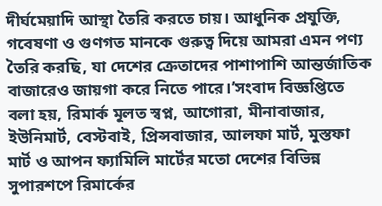দীর্ঘমেয়াদি আস্থা তৈরি করতে চায়। আধুনিক প্রযুক্তি, গবেষণা ও গুণগত মানকে গুরুত্ব দিয়ে আমরা এমন পণ্য তৈরি করছি, যা দেশের ক্রেতাদের পাশাপাশি আন্তর্জাতিক বাজারেও জায়গা করে নিতে পারে।’সংবাদ বিজ্ঞপ্তিতে বলা হয়, রিমার্ক মূলত স্বপ্ন, আগোরা, মীনাবাজার, ইউনিমার্ট, বেস্টবাই, প্রিন্সবাজার, আলফা মার্ট, মুস্তফা মার্ট ও আপন ফ্যামিলি মার্টের মতো দেশের বিভিন্ন সুপারশপে রিমার্কের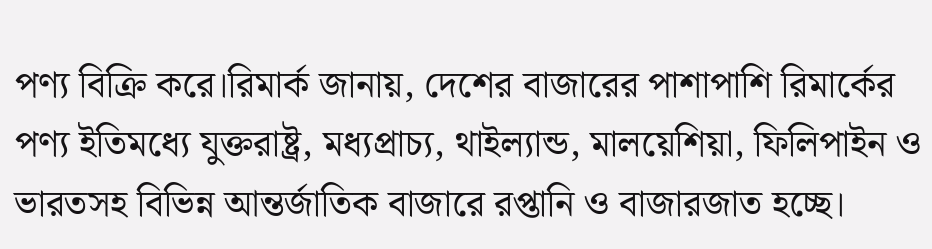পণ্য বিক্রি করে।রিমার্ক জানায়, দেশের বাজারের পাশাপাশি রিমার্কের পণ্য ইতিমধ্যে যুক্তরাষ্ট্র, মধ্যপ্রাচ্য, থাইল্যান্ড, মালয়েশিয়া, ফিলিপাইন ও ভারতসহ বিভিন্ন আন্তর্জাতিক বাজারে রপ্তানি ও বাজারজাত হচ্ছে।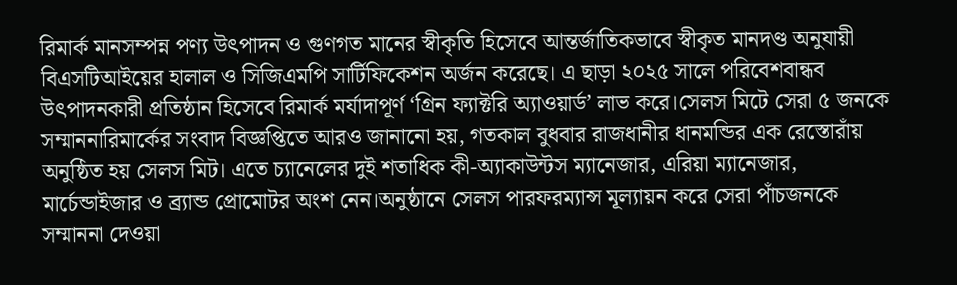রিমার্ক মানসম্পন্ন পণ্য উৎপাদন ও গুণগত মানের স্বীকৃতি হিসেবে আন্তর্জাতিকভাবে স্বীকৃত মানদণ্ড অনুযায়ী বিএসটিআইয়ের হালাল ও সিজিএমপি সার্টিফিকেশন অর্জন করেছে। এ ছাড়া ২০২৫ সালে পরিবেশবান্ধব উৎপাদনকারী প্রতিষ্ঠান হিসেবে রিমার্ক মর্যাদাপূর্ণ ‘গ্রিন ফ্যাক্টরি অ্যাওয়ার্ড’ লাভ করে।সেলস মিটে সেরা ৫ জনকে সম্মাননারিমার্কের সংবাদ বিজ্ঞপ্তিতে আরও জানানো হয়, গতকাল বুধবার রাজধানীর ধানমন্ডির এক রেস্তোরাঁয় অনুষ্ঠিত হয় সেলস মিট। এতে চ্যানেলের দুই শতাধিক কী-অ্যাকাউন্টস ম্যানেজার, এরিয়া ম্যানেজার, মার্চেন্ডাইজার ও ব্র্যান্ড প্রোমোটর অংশ নেন।অনুষ্ঠানে সেলস পারফরম্যান্স মূল্যায়ন করে সেরা পাঁচজনকে সম্মাননা দেওয়া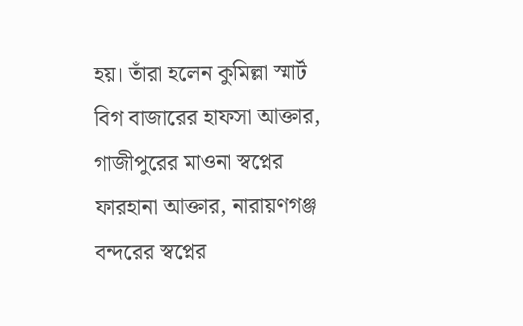হয়। তাঁরা হলেন কুমিল্লা স্মার্ট বিগ বাজারের হাফসা আক্তার, গাজীপুরের মাওনা স্বপ্নের ফারহানা আক্তার, নারায়ণগঞ্জ বন্দরের স্বপ্নের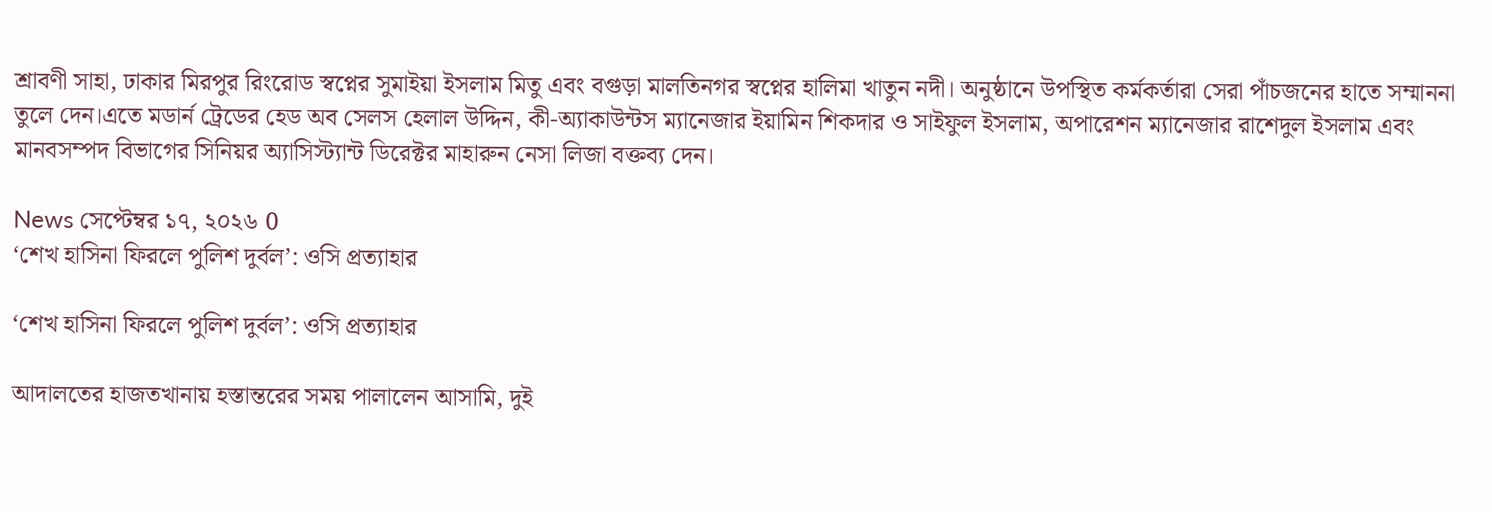শ্রাবণী সাহা, ঢাকার মিরপুর রিংরোড স্বপ্নের সুমাইয়া ইসলাম মিতু এবং বগুড়া মালতিনগর স্বপ্নের হালিমা খাতুন নদী। অনুষ্ঠানে উপস্থিত কর্মকর্তারা সেরা পাঁচজনের হাতে সম্মাননা তুলে দেন।এতে মডার্ন ট্রেডের হেড অব সেলস হেলাল উদ্দিন, কী-অ্যাকাউন্টস ম্যানেজার ইয়ামিন শিকদার ও সাইফুল ইসলাম, অপারেশন ম্যানেজার রাশেদুল ইসলাম এবং মানবসম্পদ বিভাগের সিনিয়র অ্যাসিস্ট্যান্ট ডিরেক্টর মাহারুন নেসা লিজা বক্তব্য দেন।

News সেপ্টেম্বর ১৭, ২০২৬ 0
‘শেখ হাসিনা ফিরলে পুলিশ দুর্বল’: ওসি প্রত্যাহার

‘শেখ হাসিনা ফিরলে পুলিশ দুর্বল’: ওসি প্রত্যাহার

আদালতের হাজতখানায় হস্তান্তরের সময় পালালেন আসামি, দুই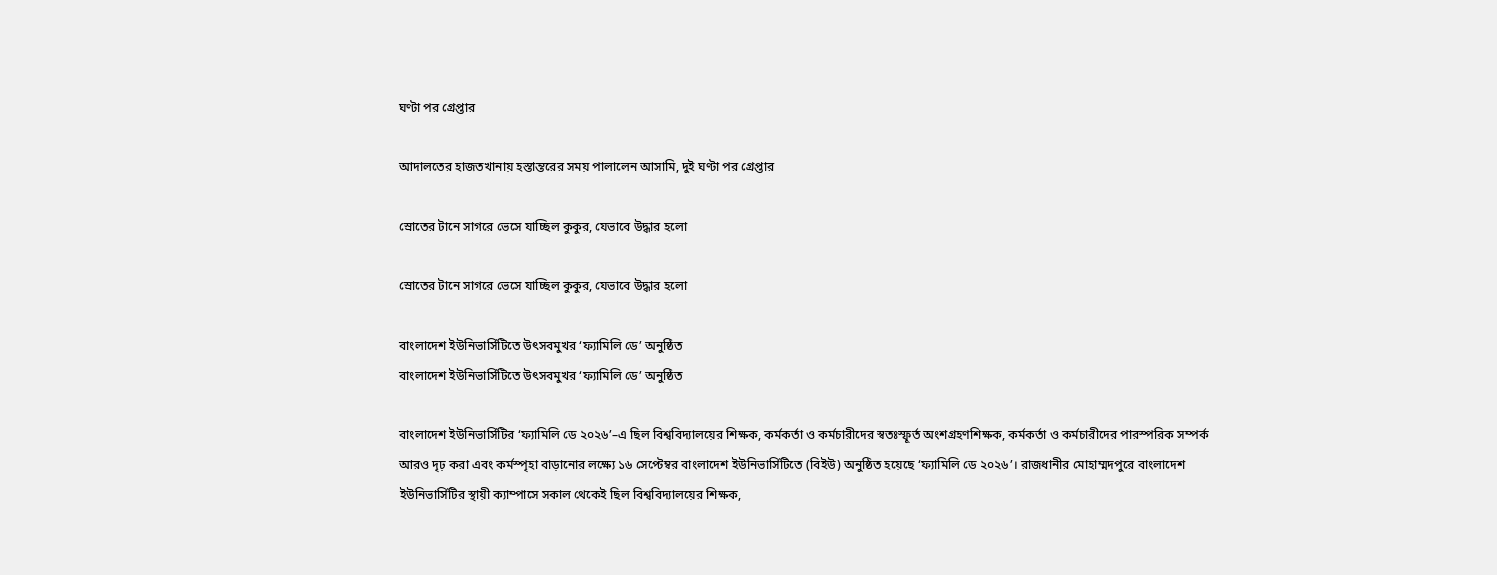ঘণ্টা পর গ্রেপ্তার

আদালতের হাজতখানায় হস্তান্তরের সময় পালালেন আসামি, দুই ঘণ্টা পর গ্রেপ্তার

স্রোতের টানে সাগরে ভেসে যাচ্ছিল কুকুর, যেভাবে উদ্ধার হলো

স্রোতের টানে সাগরে ভেসে যাচ্ছিল কুকুর, যেভাবে উদ্ধার হলো

বাংলাদেশ ইউনিভার্সিটিতে উৎসবমুখর ‘ফ্যামিলি ডে’ অনুষ্ঠিত
বাংলাদেশ ইউনিভার্সিটিতে উৎসবমুখর ‘ফ্যামিলি ডে’ অনুষ্ঠিত

বাংলাদেশ ইউনিভার্সিটির ‘ফ্যামিলি ডে ২০২৬’–এ ছিল বিশ্ববিদ্যালয়ের শিক্ষক, কর্মকর্তা ও কর্মচারীদের স্বতঃস্ফূর্ত অংশগ্রহণশিক্ষক, কর্মকর্তা ও কর্মচারীদের পারস্পরিক সম্পর্ক আরও দৃঢ় করা এবং কর্মস্পৃহা বাড়ানোর লক্ষ্যে ১৬ সেপ্টেম্বর বাংলাদেশ ইউনিভার্সিটিতে (বিইউ) অনুষ্ঠিত হয়েছে ‘ফ্যামিলি ডে ২০২৬’। রাজধানীর মোহাম্মদপুরে বাংলাদেশ ইউনিভার্সিটির স্থায়ী ক্যাম্পাসে সকাল থেকেই ছিল বিশ্ববিদ্যালয়ের শিক্ষক,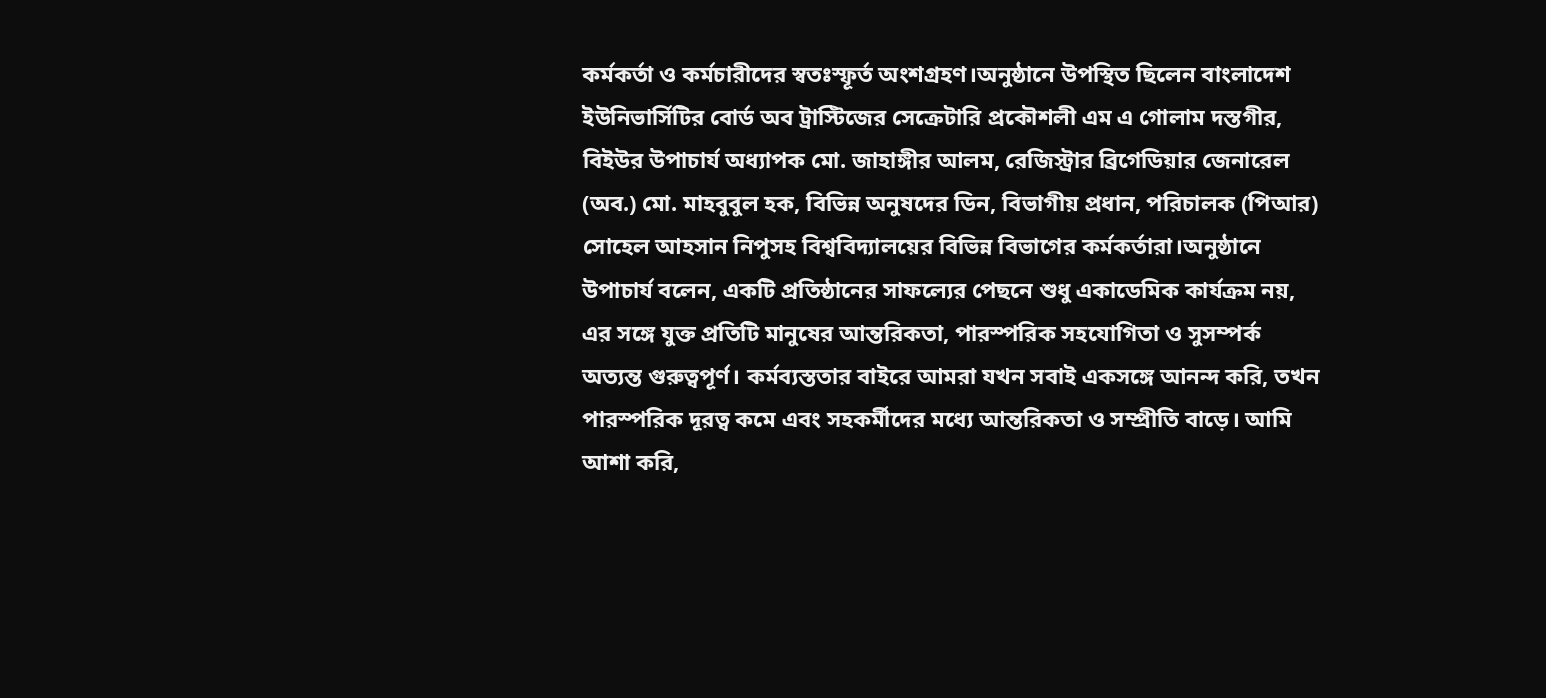কর্মকর্তা ও কর্মচারীদের স্বতঃস্ফূর্ত অংশগ্রহণ।অনুষ্ঠানে উপস্থিত ছিলেন বাংলাদেশ ইউনিভার্সিটির বোর্ড অব ট্রাস্টিজের সেক্রেটারি প্রকৌশলী এম এ গোলাম দস্তগীর, বিইউর উপাচার্য অধ্যাপক মো. জাহাঙ্গীর আলম, রেজিস্ট্রার ব্রিগেডিয়ার জেনারেল (অব.) মো. মাহবুবুল হক, বিভিন্ন অনুষদের ডিন, বিভাগীয় প্রধান, পরিচালক (পিআর) সোহেল আহসান নিপুসহ বিশ্ববিদ্যালয়ের বিভিন্ন বিভাগের কর্মকর্তারা।অনুষ্ঠানে উপাচার্য বলেন, একটি প্রতিষ্ঠানের সাফল্যের পেছনে শুধু একাডেমিক কার্যক্রম নয়, এর সঙ্গে যুক্ত প্রতিটি মানুষের আন্তরিকতা, পারস্পরিক সহযোগিতা ও সুসম্পর্ক অত্যন্ত গুরুত্বপূর্ণ। কর্মব্যস্ততার বাইরে আমরা যখন সবাই একসঙ্গে আনন্দ করি, তখন পারস্পরিক দূরত্ব কমে এবং সহকর্মীদের মধ্যে আন্তরিকতা ও সম্প্রীতি বাড়ে। আমি আশা করি,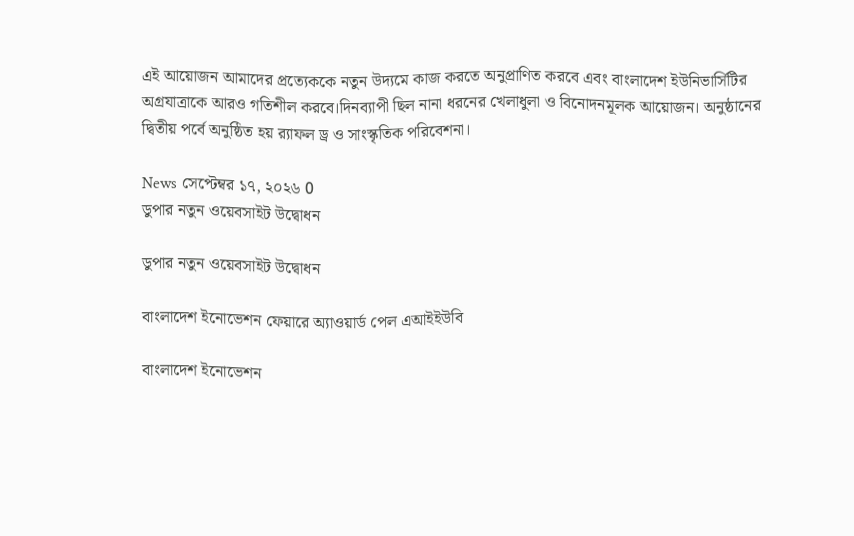এই আয়োজন আমাদের প্রত্যেককে নতুন উদ্যমে কাজ করতে অনুপ্রাণিত করবে এবং বাংলাদেশ ইউনিভার্সিটির অগ্রযাত্রাকে আরও গতিশীল করবে।দিনব্যাপী ছিল নানা ধরনের খেলাধুলা ও বিনোদনমূলক আয়োজন। অনুষ্ঠানের দ্বিতীয় পর্বে অনুষ্ঠিত হয় র‍্যাফল ড্র ও সাংস্কৃতিক পরিবেশনা।

News সেপ্টেম্বর ১৭, ২০২৬ 0
ডুপার নতুন ওয়েবসাইট উদ্বোধন

ডুপার নতুন ওয়েবসাইট উদ্বোধন

বাংলাদেশ ইনোভেশন ফেয়ারে অ্যাওয়ার্ড পেল এআইইউবি

বাংলাদেশ ইনোভেশন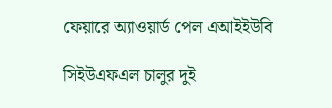ফেয়ারে অ্যাওয়ার্ড পেল এআইইউবি

সিইউএফএল চালুর দুই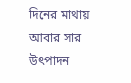দিনের মাথায় আবার সার উৎপাদন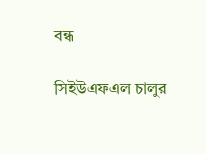বন্ধ

সিইউএফএল চালুর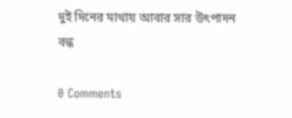দুই দিনের মাথায় আবার সার উৎপাদন বন্ধ

0 Comments